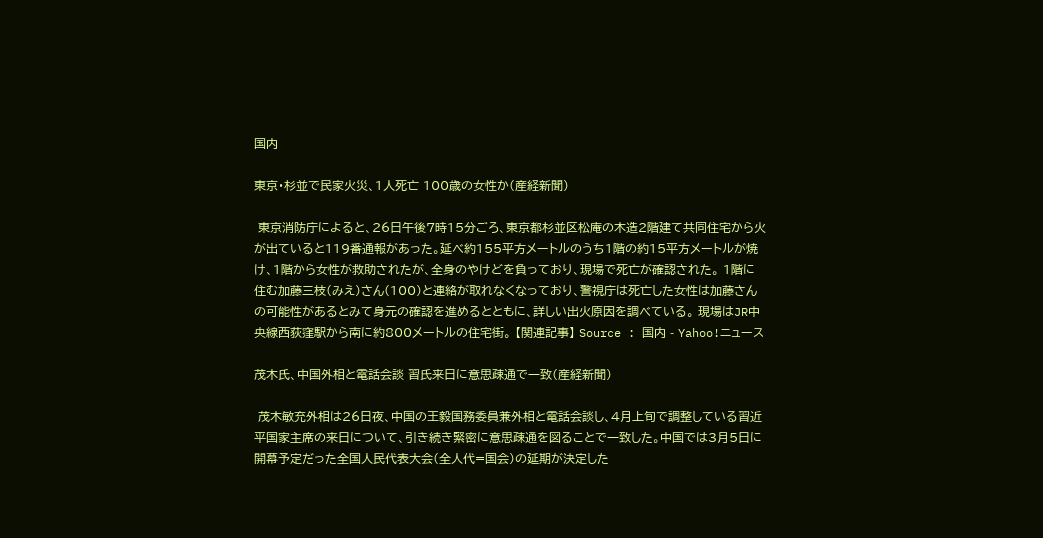国内

東京・杉並で民家火災、1人死亡 100歳の女性か(産経新聞)

 東京消防庁によると、26日午後7時15分ごろ、東京都杉並区松庵の木造2階建て共同住宅から火が出ていると119番通報があった。延べ約155平方メートルのうち1階の約15平方メートルが焼け、1階から女性が救助されたが、全身のやけどを負っており、現場で死亡が確認された。 1階に住む加藤三枝(みえ)さん(100)と連絡が取れなくなっており、警視庁は死亡した女性は加藤さんの可能性があるとみて身元の確認を進めるとともに、詳しい出火原因を調べている。 現場はJR中央線西荻窪駅から南に約800メートルの住宅街。 【関連記事】 Source : 国内 - Yahoo!ニュース

茂木氏、中国外相と電話会談 習氏来日に意思疎通で一致(産経新聞)

 茂木敏充外相は26日夜、中国の王毅国務委員兼外相と電話会談し、4月上旬で調整している習近平国家主席の来日について、引き続き緊密に意思疎通を図ることで一致した。中国では3月5日に開幕予定だった全国人民代表大会(全人代=国会)の延期が決定した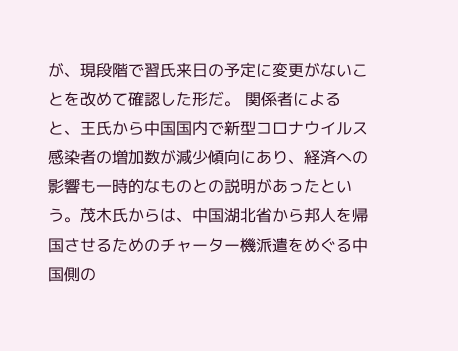が、現段階で習氏来日の予定に変更がないことを改めて確認した形だ。 関係者によると、王氏から中国国内で新型コロナウイルス感染者の増加数が減少傾向にあり、経済への影響も一時的なものとの説明があったという。茂木氏からは、中国湖北省から邦人を帰国させるためのチャーター機派遣をめぐる中国側の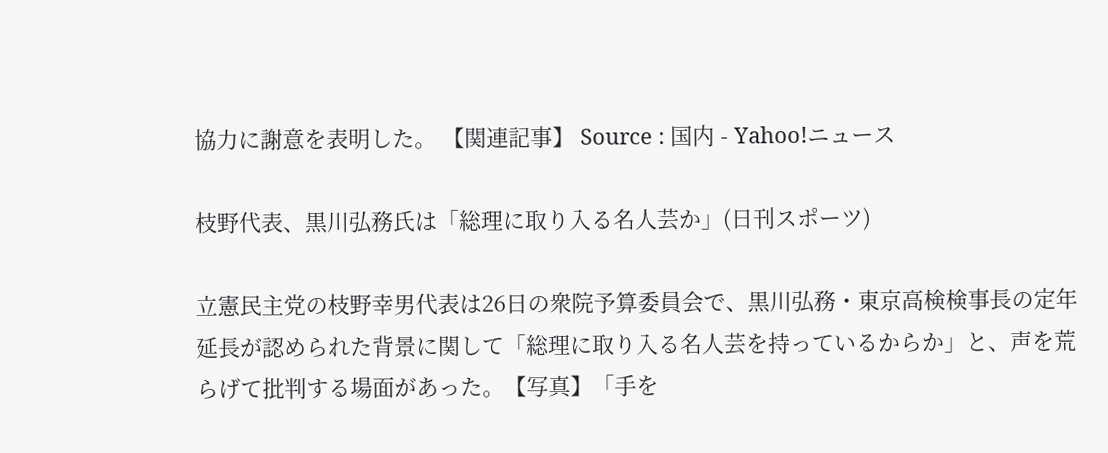協力に謝意を表明した。 【関連記事】 Source : 国内 - Yahoo!ニュース

枝野代表、黒川弘務氏は「総理に取り入る名人芸か」(日刊スポーツ)

立憲民主党の枝野幸男代表は26日の衆院予算委員会で、黒川弘務・東京高検検事長の定年延長が認められた背景に関して「総理に取り入る名人芸を持っているからか」と、声を荒らげて批判する場面があった。【写真】「手を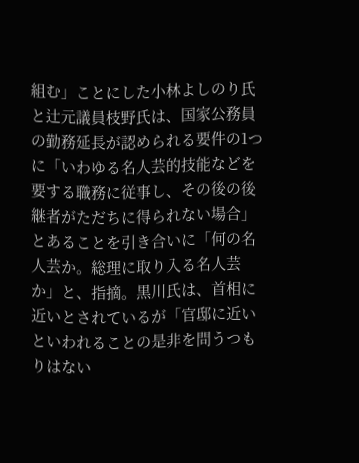組む」ことにした小林よしのり氏と辻元議員枝野氏は、国家公務員の勤務延長が認められる要件の1つに「いわゆる名人芸的技能などを要する職務に従事し、その後の後継者がただちに得られない場合」とあることを引き合いに「何の名人芸か。総理に取り入る名人芸か」と、指摘。黒川氏は、首相に近いとされているが「官邸に近いといわれることの是非を問うつもりはない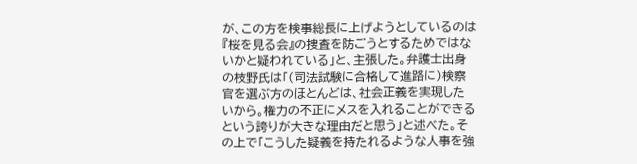が、この方を検事総長に上げようとしているのは『桜を見る会』の捜査を防ごうとするためではないかと疑われている」と、主張した。弁護士出身の枝野氏は「(司法試験に合格して進路に)検察官を選ぶ方のほとんどは、社会正義を実現したいから。権力の不正にメスを入れることができるという誇りが大きな理由だと思う」と述べた。その上で「こうした疑義を持たれるような人事を強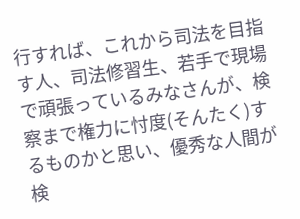行すれば、これから司法を目指す人、司法修習生、若手で現場で頑張っているみなさんが、検察まで権力に忖度(そんたく)するものかと思い、優秀な人間が検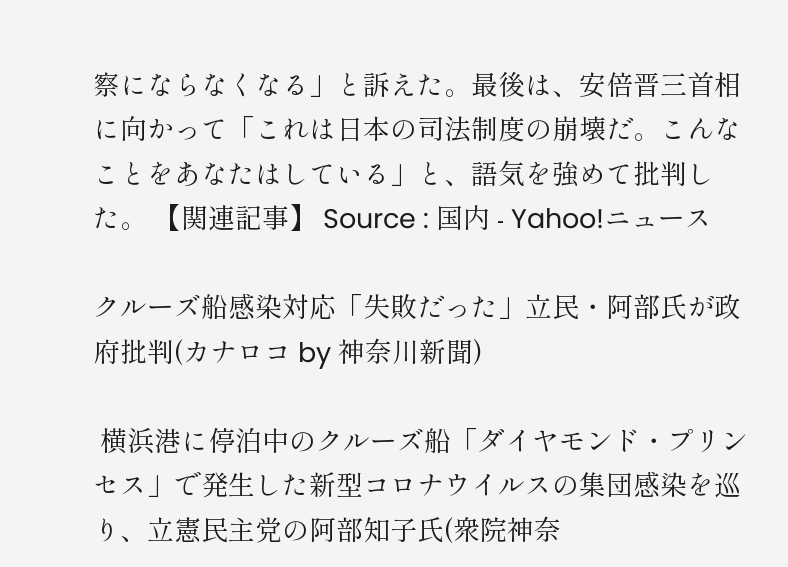察にならなくなる」と訴えた。最後は、安倍晋三首相に向かって「これは日本の司法制度の崩壊だ。こんなことをあなたはしている」と、語気を強めて批判した。 【関連記事】 Source : 国内 - Yahoo!ニュース

クルーズ船感染対応「失敗だった」立民・阿部氏が政府批判(カナロコ by 神奈川新聞)

 横浜港に停泊中のクルーズ船「ダイヤモンド・プリンセス」で発生した新型コロナウイルスの集団感染を巡り、立憲民主党の阿部知子氏(衆院神奈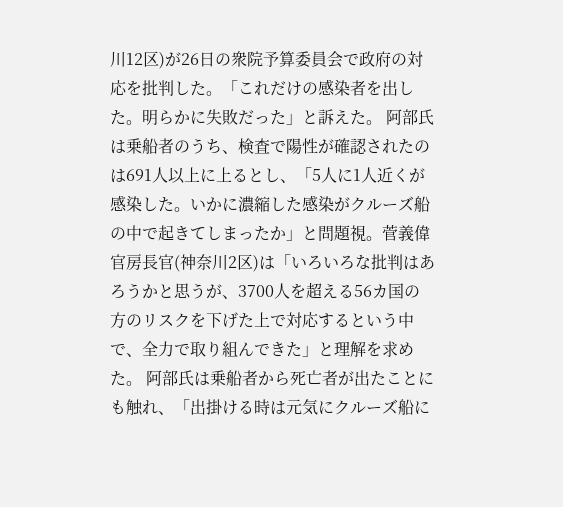川12区)が26日の衆院予算委員会で政府の対応を批判した。「これだけの感染者を出した。明らかに失敗だった」と訴えた。 阿部氏は乗船者のうち、検査で陽性が確認されたのは691人以上に上るとし、「5人に1人近くが感染した。いかに濃縮した感染がクルーズ船の中で起きてしまったか」と問題視。菅義偉官房長官(神奈川2区)は「いろいろな批判はあろうかと思うが、3700人を超える56カ国の方のリスクを下げた上で対応するという中で、全力で取り組んできた」と理解を求めた。 阿部氏は乗船者から死亡者が出たことにも触れ、「出掛ける時は元気にクルーズ船に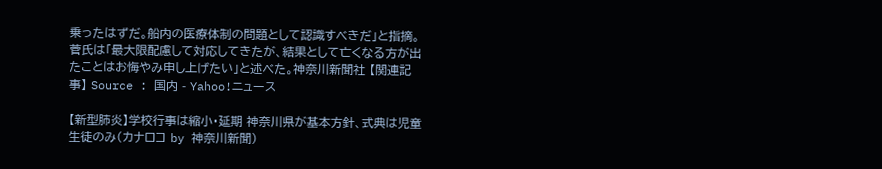乗ったはずだ。船内の医療体制の問題として認識すべきだ」と指摘。菅氏は「最大限配慮して対応してきたが、結果として亡くなる方が出たことはお悔やみ申し上げたい」と述べた。神奈川新聞社 【関連記事】 Source : 国内 - Yahoo!ニュース

【新型肺炎】学校行事は縮小・延期 神奈川県が基本方針、式典は児童生徒のみ(カナロコ by 神奈川新聞)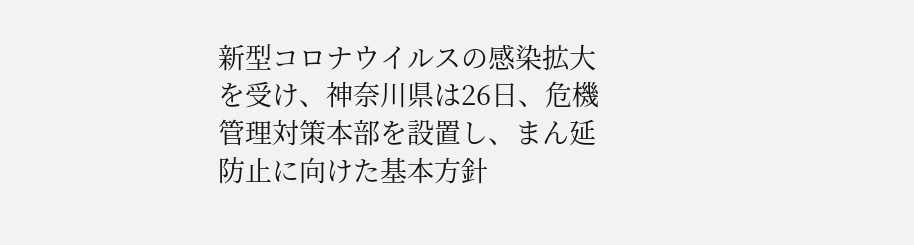新型コロナウイルスの感染拡大を受け、神奈川県は26日、危機管理対策本部を設置し、まん延防止に向けた基本方針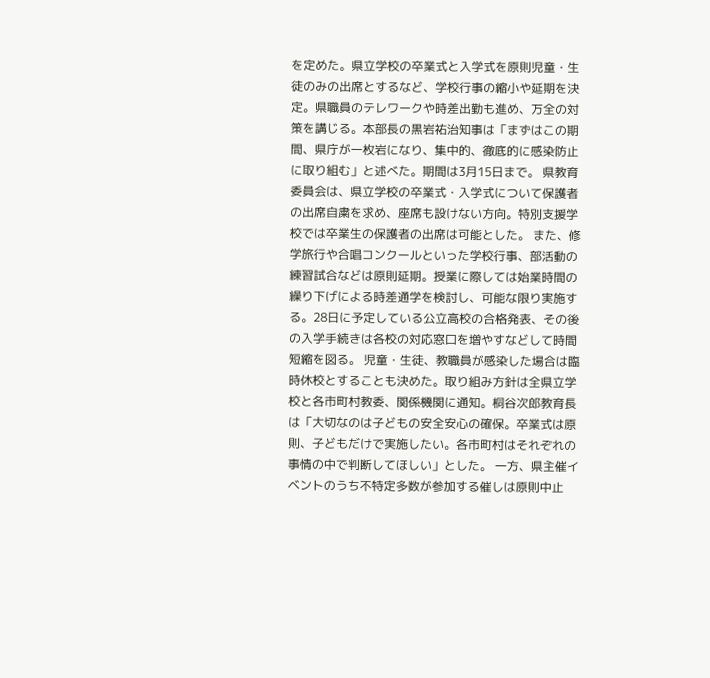を定めた。県立学校の卒業式と入学式を原則児童・生徒のみの出席とするなど、学校行事の縮小や延期を決定。県職員のテレワークや時差出勤も進め、万全の対策を講じる。本部長の黒岩祐治知事は「まずはこの期間、県庁が一枚岩になり、集中的、徹底的に感染防止に取り組む」と述べた。期間は3月15日まで。 県教育委員会は、県立学校の卒業式・入学式について保護者の出席自粛を求め、座席も設けない方向。特別支援学校では卒業生の保護者の出席は可能とした。 また、修学旅行や合唱コンクールといった学校行事、部活動の練習試合などは原則延期。授業に際しては始業時間の繰り下げによる時差通学を検討し、可能な限り実施する。28日に予定している公立高校の合格発表、その後の入学手続きは各校の対応窓口を増やすなどして時間短縮を図る。 児童・生徒、教職員が感染した場合は臨時休校とすることも決めた。取り組み方針は全県立学校と各市町村教委、関係機関に通知。桐谷次郎教育長は「大切なのは子どもの安全安心の確保。卒業式は原則、子どもだけで実施したい。各市町村はそれぞれの事情の中で判断してほしい」とした。 一方、県主催イベントのうち不特定多数が参加する催しは原則中止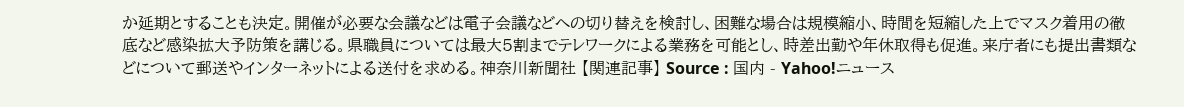か延期とすることも決定。開催が必要な会議などは電子会議などへの切り替えを検討し、困難な場合は規模縮小、時間を短縮した上でマスク着用の徹底など感染拡大予防策を講じる。県職員については最大5割までテレワークによる業務を可能とし、時差出勤や年休取得も促進。来庁者にも提出書類などについて郵送やインターネットによる送付を求める。神奈川新聞社 【関連記事】 Source : 国内 - Yahoo!ニュース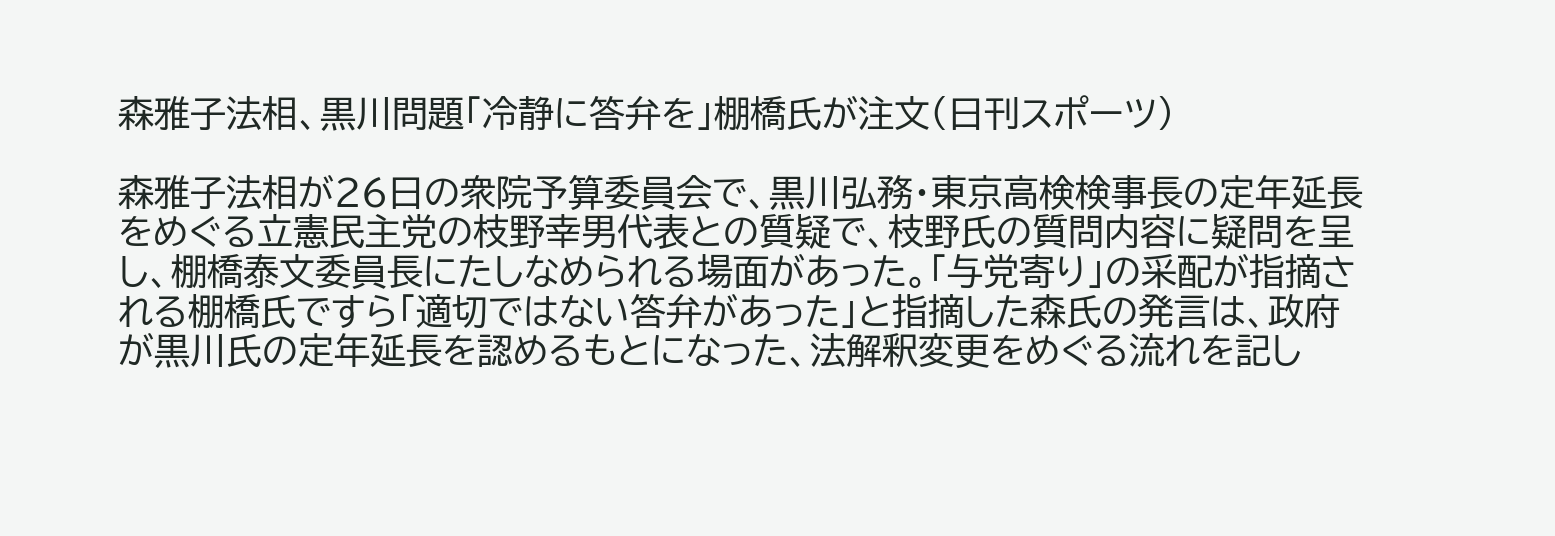森雅子法相、黒川問題「冷静に答弁を」棚橋氏が注文(日刊スポーツ)

森雅子法相が26日の衆院予算委員会で、黒川弘務・東京高検検事長の定年延長をめぐる立憲民主党の枝野幸男代表との質疑で、枝野氏の質問内容に疑問を呈し、棚橋泰文委員長にたしなめられる場面があった。「与党寄り」の采配が指摘される棚橋氏ですら「適切ではない答弁があった」と指摘した森氏の発言は、政府が黒川氏の定年延長を認めるもとになった、法解釈変更をめぐる流れを記し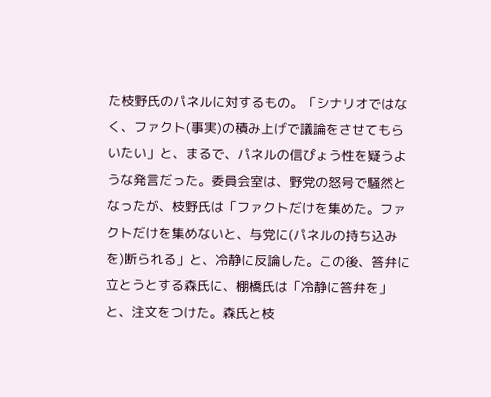た枝野氏のパネルに対するもの。「シナリオではなく、ファクト(事実)の積み上げで議論をさせてもらいたい」と、まるで、パネルの信ぴょう性を疑うような発言だった。委員会室は、野党の怒号で騒然となったが、枝野氏は「ファクトだけを集めた。ファクトだけを集めないと、与党に(パネルの持ち込みを)断られる」と、冷静に反論した。この後、答弁に立とうとする森氏に、棚橋氏は「冷静に答弁を」と、注文をつけた。森氏と枝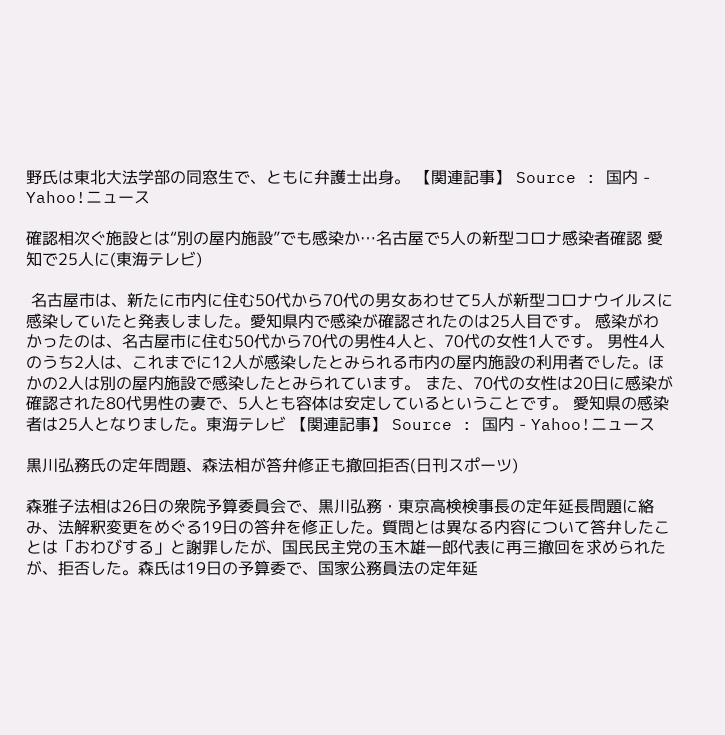野氏は東北大法学部の同窓生で、ともに弁護士出身。 【関連記事】 Source : 国内 - Yahoo!ニュース

確認相次ぐ施設とは“別の屋内施設”でも感染か…名古屋で5人の新型コロナ感染者確認 愛知で25人に(東海テレビ)

 名古屋市は、新たに市内に住む50代から70代の男女あわせて5人が新型コロナウイルスに感染していたと発表しました。愛知県内で感染が確認されたのは25人目です。 感染がわかったのは、名古屋市に住む50代から70代の男性4人と、70代の女性1人です。 男性4人のうち2人は、これまでに12人が感染したとみられる市内の屋内施設の利用者でした。ほかの2人は別の屋内施設で感染したとみられています。 また、70代の女性は20日に感染が確認された80代男性の妻で、5人とも容体は安定しているということです。 愛知県の感染者は25人となりました。東海テレビ 【関連記事】 Source : 国内 - Yahoo!ニュース

黒川弘務氏の定年問題、森法相が答弁修正も撤回拒否(日刊スポーツ)

森雅子法相は26日の衆院予算委員会で、黒川弘務・東京高検検事長の定年延長問題に絡み、法解釈変更をめぐる19日の答弁を修正した。質問とは異なる内容について答弁したことは「おわびする」と謝罪したが、国民民主党の玉木雄一郎代表に再三撤回を求められたが、拒否した。森氏は19日の予算委で、国家公務員法の定年延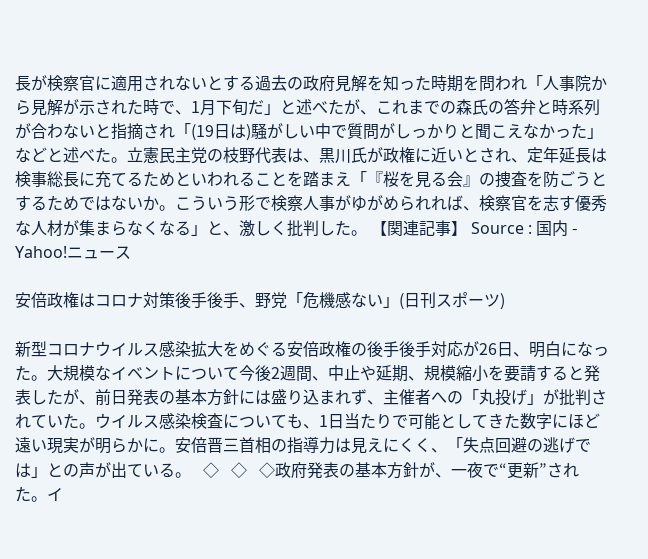長が検察官に適用されないとする過去の政府見解を知った時期を問われ「人事院から見解が示された時で、1月下旬だ」と述べたが、これまでの森氏の答弁と時系列が合わないと指摘され「(19日は)騒がしい中で質問がしっかりと聞こえなかった」などと述べた。立憲民主党の枝野代表は、黒川氏が政権に近いとされ、定年延長は検事総長に充てるためといわれることを踏まえ「『桜を見る会』の捜査を防ごうとするためではないか。こういう形で検察人事がゆがめられれば、検察官を志す優秀な人材が集まらなくなる」と、激しく批判した。 【関連記事】 Source : 国内 - Yahoo!ニュース

安倍政権はコロナ対策後手後手、野党「危機感ない」(日刊スポーツ)

新型コロナウイルス感染拡大をめぐる安倍政権の後手後手対応が26日、明白になった。大規模なイベントについて今後2週間、中止や延期、規模縮小を要請すると発表したが、前日発表の基本方針には盛り込まれず、主催者への「丸投げ」が批判されていた。ウイルス感染検査についても、1日当たりで可能としてきた数字にほど遠い現実が明らかに。安倍晋三首相の指導力は見えにくく、「失点回避の逃げでは」との声が出ている。   ◇   ◇   ◇政府発表の基本方針が、一夜で“更新”された。イ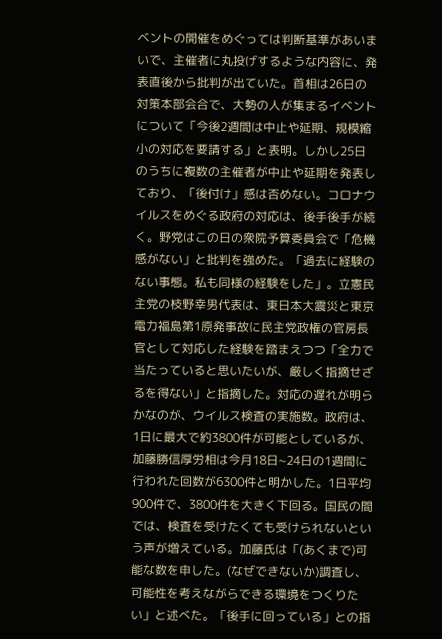ベントの開催をめぐっては判断基準があいまいで、主催者に丸投げするような内容に、発表直後から批判が出ていた。首相は26日の対策本部会合で、大勢の人が集まるイベントについて「今後2週間は中止や延期、規模縮小の対応を要請する」と表明。しかし25日のうちに複数の主催者が中止や延期を発表しており、「後付け」感は否めない。コロナウイルスをめぐる政府の対応は、後手後手が続く。野党はこの日の衆院予算委員会で「危機感がない」と批判を強めた。「過去に経験のない事態。私も同様の経験をした」。立憲民主党の枝野幸男代表は、東日本大震災と東京電力福島第1原発事故に民主党政権の官房長官として対応した経験を踏まえつつ「全力で当たっていると思いたいが、厳しく指摘せざるを得ない」と指摘した。対応の遅れが明らかなのが、ウイルス検査の実施数。政府は、1日に最大で約3800件が可能としているが、加藤勝信厚労相は今月18日~24日の1週間に行われた回数が6300件と明かした。1日平均900件で、3800件を大きく下回る。国民の間では、検査を受けたくても受けられないという声が増えている。加藤氏は「(あくまで)可能な数を申した。(なぜできないか)調査し、可能性を考えながらできる環境をつくりたい」と述べた。「後手に回っている」との指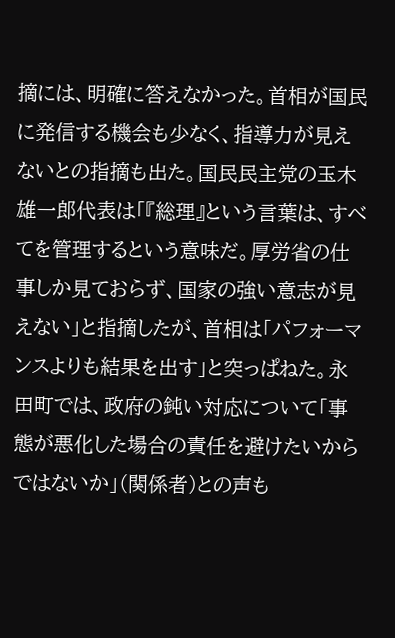摘には、明確に答えなかった。首相が国民に発信する機会も少なく、指導力が見えないとの指摘も出た。国民民主党の玉木雄一郎代表は「『総理』という言葉は、すべてを管理するという意味だ。厚労省の仕事しか見ておらず、国家の強い意志が見えない」と指摘したが、首相は「パフォーマンスよりも結果を出す」と突っぱねた。永田町では、政府の鈍い対応について「事態が悪化した場合の責任を避けたいからではないか」(関係者)との声も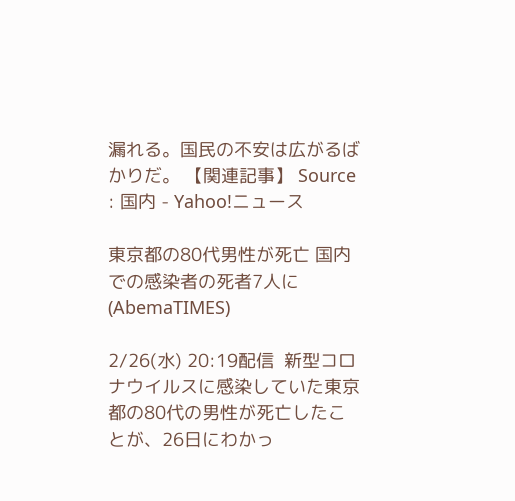漏れる。国民の不安は広がるばかりだ。 【関連記事】 Source : 国内 - Yahoo!ニュース

東京都の80代男性が死亡 国内での感染者の死者7人に(AbemaTIMES)

2/26(水) 20:19配信  新型コロナウイルスに感染していた東京都の80代の男性が死亡したことが、26日にわかっ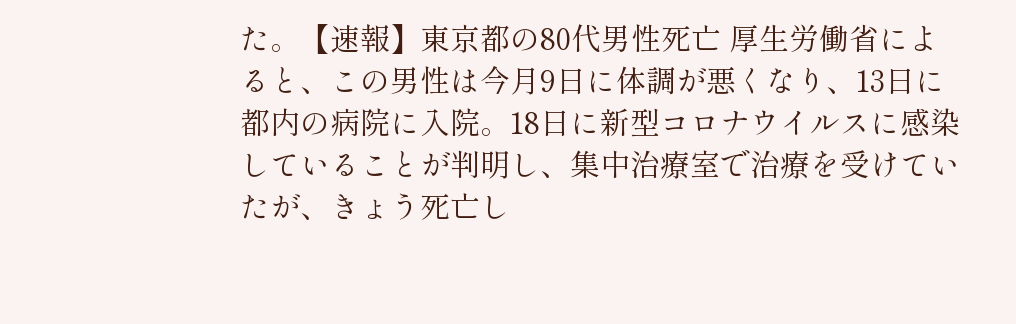た。【速報】東京都の80代男性死亡 厚生労働省によると、この男性は今月9日に体調が悪くなり、13日に都内の病院に入院。18日に新型コロナウイルスに感染していることが判明し、集中治療室で治療を受けていたが、きょう死亡し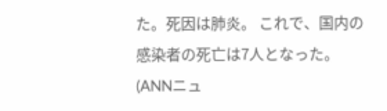た。死因は肺炎。 これで、国内の感染者の死亡は7人となった。(ANNニュ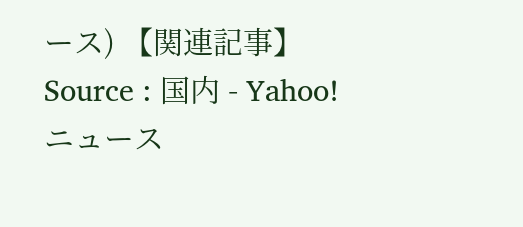ース) 【関連記事】 Source : 国内 - Yahoo!ニュース